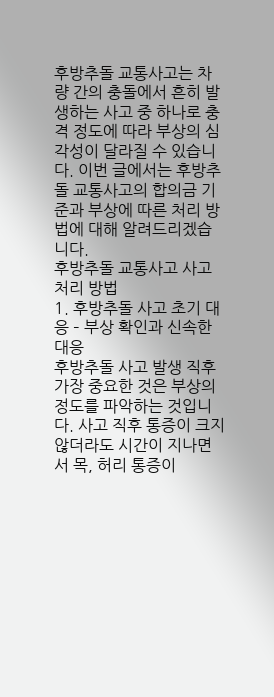후방추돌 교통사고는 차량 간의 충돌에서 흔히 발생하는 사고 중 하나로 충격 정도에 따라 부상의 심각성이 달라질 수 있습니다. 이번 글에서는 후방추돌 교통사고의 합의금 기준과 부상에 따른 처리 방법에 대해 알려드리겠습니다.
후방추돌 교통사고 사고 처리 방법
1. 후방추돌 사고 초기 대응 – 부상 확인과 신속한 대응
후방추돌 사고 발생 직후 가장 중요한 것은 부상의 정도를 파악하는 것입니다. 사고 직후 통증이 크지 않더라도 시간이 지나면서 목, 허리 통증이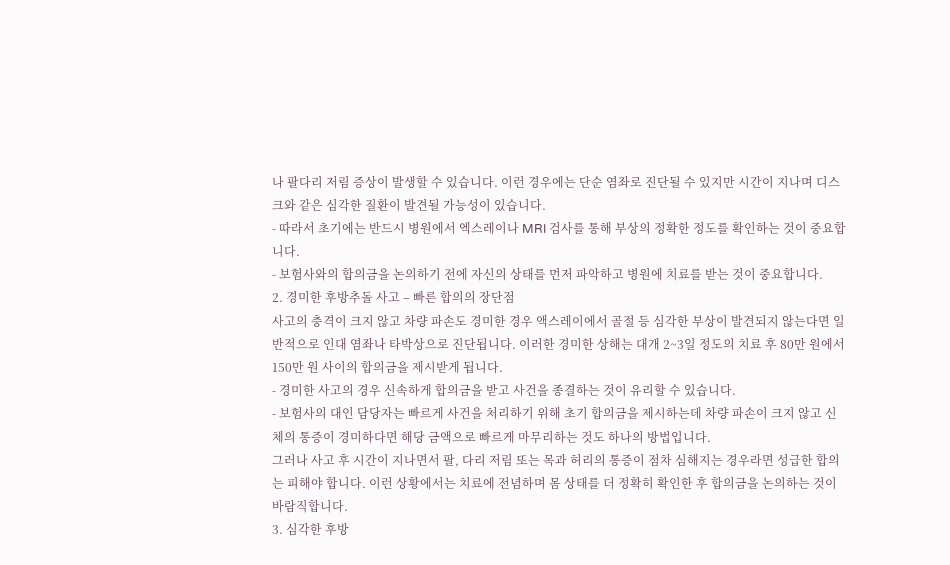나 팔다리 저림 증상이 발생할 수 있습니다. 이런 경우에는 단순 염좌로 진단될 수 있지만 시간이 지나며 디스크와 같은 심각한 질환이 발견될 가능성이 있습니다.
- 따라서 초기에는 반드시 병원에서 엑스레이나 MRI 검사를 통해 부상의 정확한 정도를 확인하는 것이 중요합니다.
- 보험사와의 합의금을 논의하기 전에 자신의 상태를 먼저 파악하고 병원에 치료를 받는 것이 중요합니다.
2. 경미한 후방추돌 사고 – 빠른 합의의 장단점
사고의 충격이 크지 않고 차량 파손도 경미한 경우 액스레이에서 골절 등 심각한 부상이 발견되지 않는다면 일반적으로 인대 염좌나 타박상으로 진단됩니다. 이러한 경미한 상해는 대개 2~3일 정도의 치료 후 80만 원에서 150만 원 사이의 합의금을 제시받게 됩니다.
- 경미한 사고의 경우 신속하게 합의금을 받고 사건을 종결하는 것이 유리할 수 있습니다.
- 보험사의 대인 담당자는 빠르게 사건을 처리하기 위해 초기 합의금을 제시하는데 차량 파손이 크지 않고 신체의 통증이 경미하다면 해당 금액으로 빠르게 마무리하는 것도 하나의 방법입니다.
그러나 사고 후 시간이 지나면서 팔, 다리 저림 또는 목과 허리의 통증이 점차 심해지는 경우라면 성급한 합의는 피해야 합니다. 이런 상황에서는 치료에 전념하며 몸 상태를 더 정확히 확인한 후 합의금을 논의하는 것이 바람직합니다.
3. 심각한 후방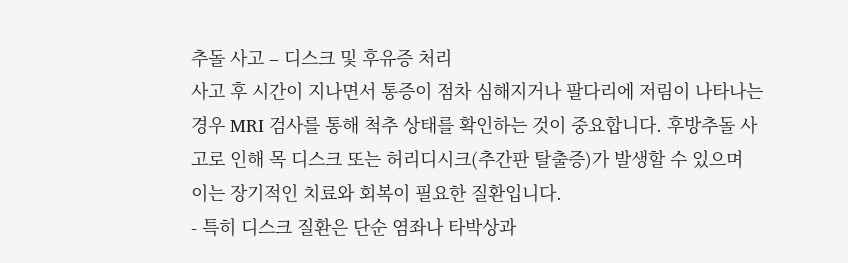추돌 사고 – 디스크 및 후유증 처리
사고 후 시간이 지나면서 통증이 점차 심해지거나 팔다리에 저림이 나타나는 경우 MRI 검사를 통해 척추 상태를 확인하는 것이 중요합니다. 후방추돌 사고로 인해 목 디스크 또는 허리디시크(추간판 탈출증)가 발생할 수 있으며 이는 장기적인 치료와 회복이 필요한 질환입니다.
- 특히 디스크 질환은 단순 염좌나 타박상과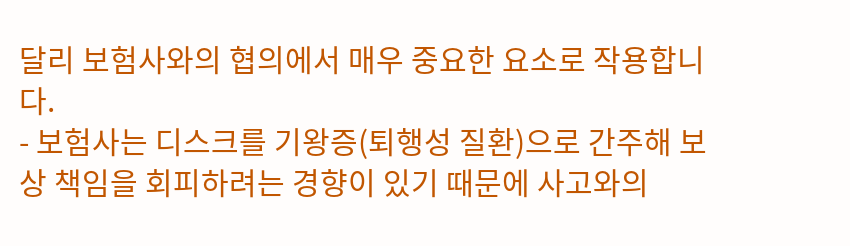달리 보험사와의 협의에서 매우 중요한 요소로 작용합니다.
- 보험사는 디스크를 기왕증(퇴행성 질환)으로 간주해 보상 책임을 회피하려는 경향이 있기 때문에 사고와의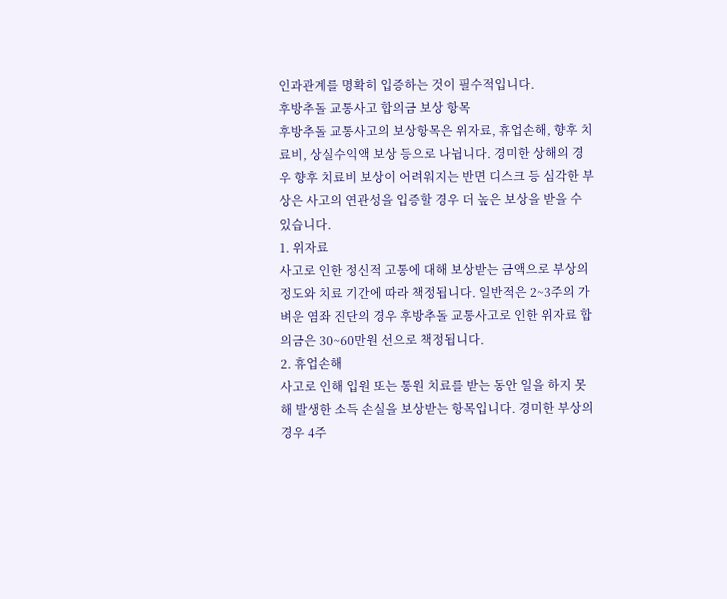인과관계를 명확히 입증하는 것이 필수적입니다.
후방추돌 교통사고 합의금 보상 항목
후방추돌 교통사고의 보상항목은 위자료, 휴업손해, 향후 치료비, 상실수익액 보상 등으로 나뉩니다. 경미한 상해의 경우 향후 치료비 보상이 어려워지는 반면 디스크 등 심각한 부상은 사고의 연관성을 입증할 경우 더 높은 보상을 받을 수 있습니다.
1. 위자료
사고로 인한 정신적 고통에 대해 보상받는 금액으로 부상의 정도와 치료 기간에 따라 책정됩니다. 일반적은 2~3주의 가벼운 염좌 진단의 경우 후방추돌 교통사고로 인한 위자료 합의금은 30~60만원 선으로 책정됩니다.
2. 휴업손해
사고로 인해 입원 또는 통원 치료를 받는 동안 일을 하지 못해 발생한 소득 손실을 보상받는 항목입니다. 경미한 부상의 경우 4주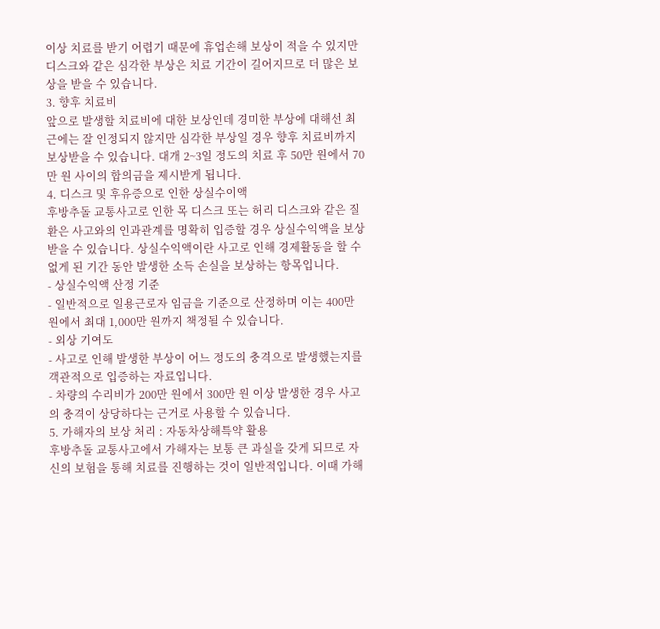이상 치료를 받기 어렵기 때문에 휴업손해 보상이 적을 수 있지만 디스크와 같은 심각한 부상은 치료 기간이 길어지므로 더 많은 보상을 받을 수 있습니다.
3. 향후 치료비
앞으로 발생할 치료비에 대한 보상인데 경미한 부상에 대해선 최근에는 잘 인정되지 않지만 심각한 부상일 경우 향후 치료비까지 보상받을 수 있습니다. 대개 2~3일 정도의 치료 후 50만 원에서 70만 원 사이의 합의금을 제시받게 됩니다.
4. 디스크 및 후유증으로 인한 상실수이액
후방추돌 교통사고로 인한 목 디스크 또는 허리 디스크와 같은 질환은 사고와의 인과관계를 명확히 입증할 경우 상실수익액을 보상받을 수 있습니다. 상실수익액이란 사고로 인해 경제활동을 할 수 없게 된 기간 동안 발생한 소득 손실을 보상하는 항목입니다.
- 상실수익액 산정 기준
- 일반적으로 일용근로자 임금을 기준으로 산정하며 이는 400만 원에서 최대 1,000만 원까지 책정될 수 있습니다.
- 외상 기여도
- 사고로 인해 발생한 부상이 어느 정도의 충격으로 발생했는지를 객관적으로 입증하는 자료입니다.
- 차량의 수리비가 200만 원에서 300만 원 이상 발생한 경우 사고의 충격이 상당하다는 근거로 사용할 수 있습니다.
5. 가해자의 보상 처리 : 자동차상해특약 활용
후방추돌 교통사고에서 가해자는 보통 큰 과실을 갖게 되므로 자신의 보험을 통해 치료를 진행하는 것이 일반적입니다. 이때 가해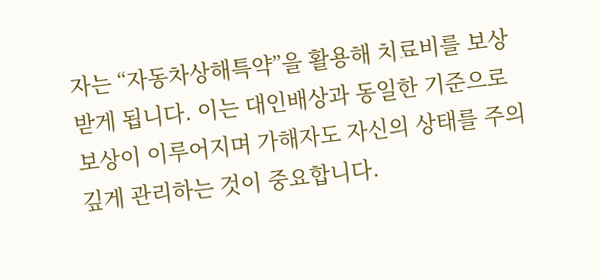자는 “자동차상해특약”을 활용해 치료비를 보상받게 됩니다. 이는 대인배상과 동일한 기준으로 보상이 이루어지며 가해자도 자신의 상태를 주의 깊게 관리하는 것이 중요합니다.